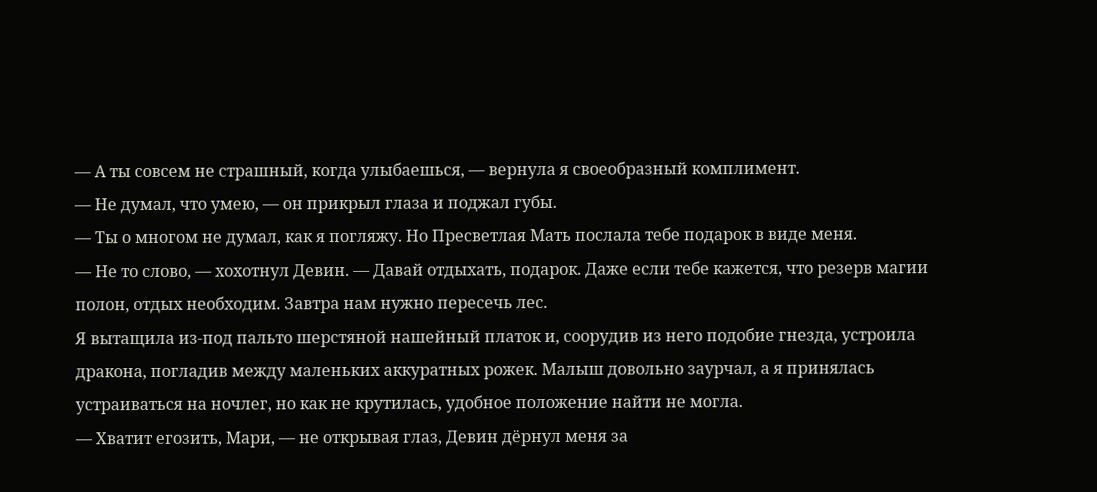— А ты совсем не страшный, когда улыбаешься, — вернула я своеобразный комплимент.
— Не думал, что умею, — он прикрыл глаза и поджал губы.
— Ты о многом не думал, как я погляжу. Но Пресветлая Мать послала тебе подарок в виде меня.
— Не то слово, — хохотнул Девин. — Давай отдыхать, подарок. Даже если тебе кажется, что резерв магии полон, отдых необходим. Завтра нам нужно пересечь лес.
Я вытащила из-под пальто шерстяной нашейный платок и, соорудив из него подобие гнезда, устроила дракона, погладив между маленьких аккуратных рожек. Малыш довольно заурчал, а я принялась устраиваться на ночлег, но как не крутилась, удобное положение найти не могла.
— Хватит егозить, Мари, — не открывая глаз, Девин дёрнул меня за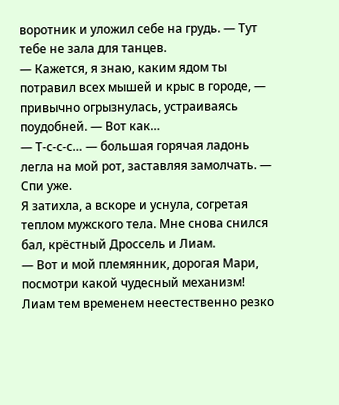воротник и уложил себе на грудь. — Тут тебе не зала для танцев.
— Кажется, я знаю, каким ядом ты потравил всех мышей и крыс в городе, — привычно огрызнулась, устраиваясь поудобней. — Вот как…
— Т-с-с-с… — большая горячая ладонь легла на мой рот, заставляя замолчать. — Спи уже.
Я затихла, а вскоре и уснула, согретая теплом мужского тела. Мне снова снился бал, крёстный Дроссель и Лиам.
— Вот и мой племянник, дорогая Мари, посмотри какой чудесный механизм!
Лиам тем временем неестественно резко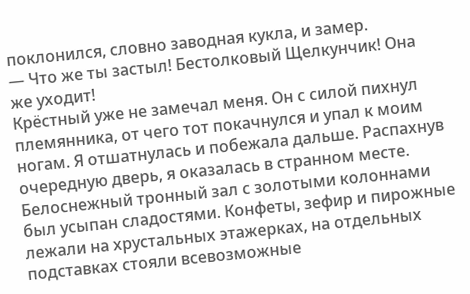поклонился, словно заводная кукла, и замер.
— Что же ты застыл! Бестолковый Щелкунчик! Она же уходит!
Крёстный уже не замечал меня. Он с силой пихнул племянника, от чего тот покачнулся и упал к моим ногам. Я отшатнулась и побежала дальше. Распахнув очередную дверь, я оказалась в странном месте. Белоснежный тронный зал с золотыми колоннами был усыпан сладостями. Конфеты, зефир и пирожные лежали на хрустальных этажерках, на отдельных подставках стояли всевозможные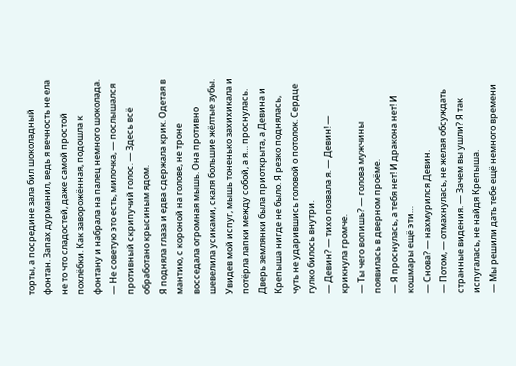торты, а посредине зала бил шоколадный фонтан. Запах дурманил, ведь я вечность не ела не то что сладостей, даже самой простой похлёбки. Как заворожённая, подошла к фонтану и набрала на палец немного шоколада.
— Не советую это есть, милочка, — послышался противный скрипучий голос. — Здесь всё обработано крысиным ядом.
Я подняла глаза и едва сдержала крик. Одетая в мантию, с короной на голове, не троне восседала огромная мышь. Она противно шевелила усиками, скаля большие жёлтые зубы. Увидев мой испуг, мышь тоненько захихикала и потёрла лапки между собой, а я… проснулась.
Дверь землянки была приоткрыта, а Девина и Крепыша нигде не было. Я резко поднялась, чуть не ударившись головой о потолок. Сердце гулко билось внутри.
— Девин? — тихо позвала я. — Девин! — крикнула громче.
— Ты чего вопишь? — голова мужчины появилась в дверном проёме.
— Я проснулась, а тебя нет! И дракона нет! И кошмары ещё эти…
— Снова? — нахмурился Девин.
— Потом, — отмахнулась, не желая обсуждать странные видения. — Зачем вы ушли? Я так испугалась, не найдя Крепыша.
— Мы решили дать тебе ещё немного времени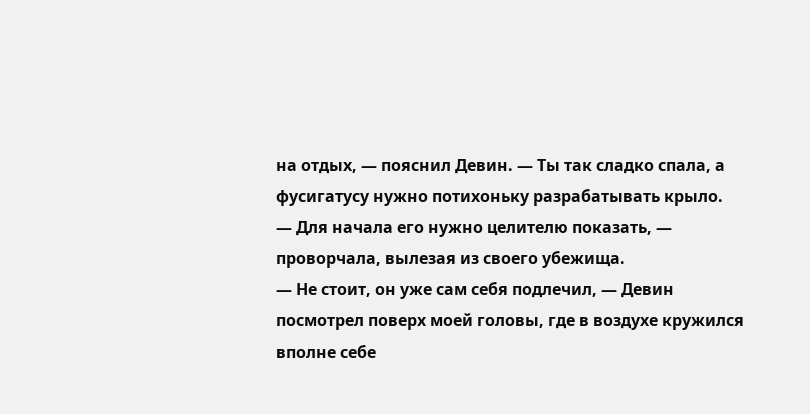на отдых, — пояснил Девин. — Ты так сладко спала, а фусигатусу нужно потихоньку разрабатывать крыло.
— Для начала его нужно целителю показать, — проворчала, вылезая из своего убежища.
— Не стоит, он уже сам себя подлечил, — Девин посмотрел поверх моей головы, где в воздухе кружился вполне себе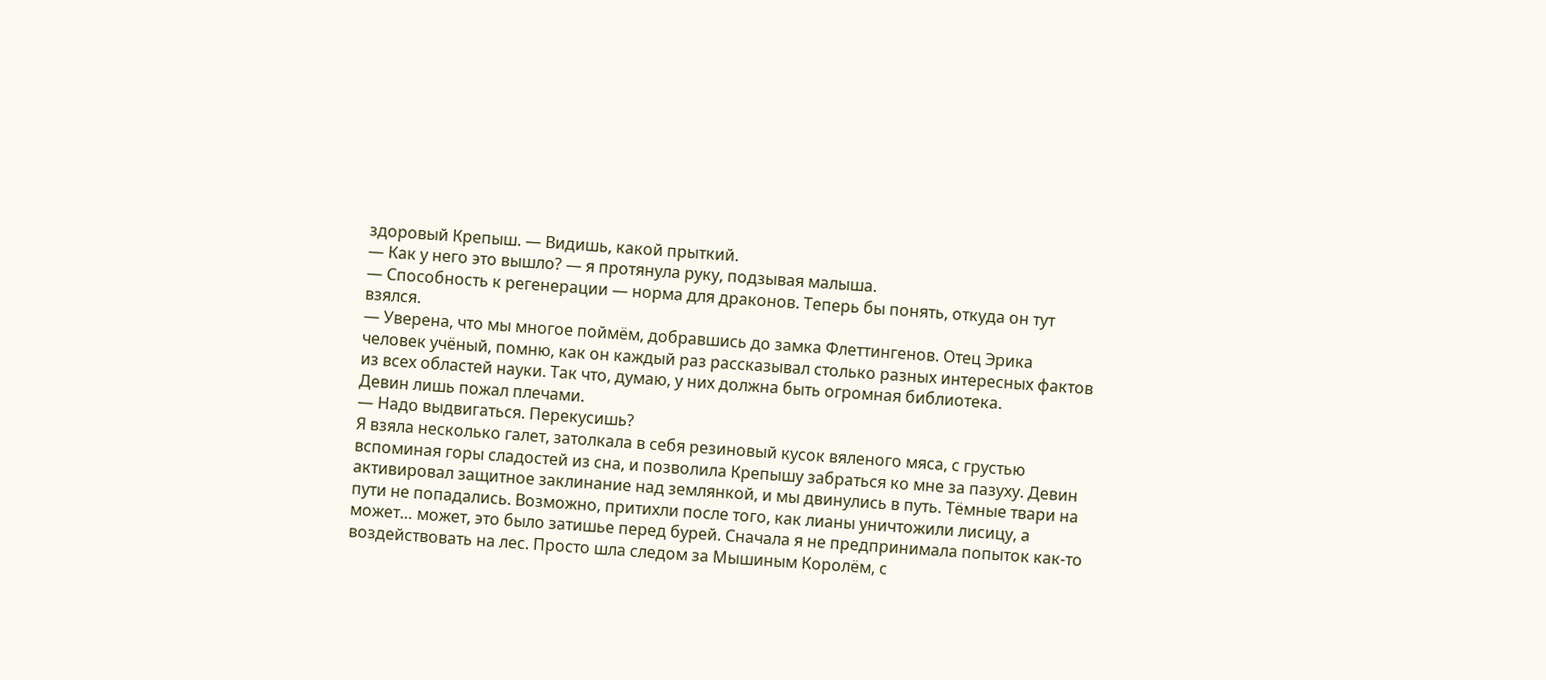здоровый Крепыш. — Видишь, какой прыткий.
— Как у него это вышло? — я протянула руку, подзывая малыша.
— Способность к регенерации — норма для драконов. Теперь бы понять, откуда он тут взялся.
— Уверена, что мы многое поймём, добравшись до замка Флеттингенов. Отец Эрика человек учёный, помню, как он каждый раз рассказывал столько разных интересных фактов из всех областей науки. Так что, думаю, у них должна быть огромная библиотека.
Девин лишь пожал плечами.
— Надо выдвигаться. Перекусишь?
Я взяла несколько галет, затолкала в себя резиновый кусок вяленого мяса, с грустью вспоминая горы сладостей из сна, и позволила Крепышу забраться ко мне за пазуху. Девин активировал защитное заклинание над землянкой, и мы двинулись в путь. Тёмные твари на пути не попадались. Возможно, притихли после того, как лианы уничтожили лисицу, а может… может, это было затишье перед бурей. Сначала я не предпринимала попыток как-то воздействовать на лес. Просто шла следом за Мышиным Королём, с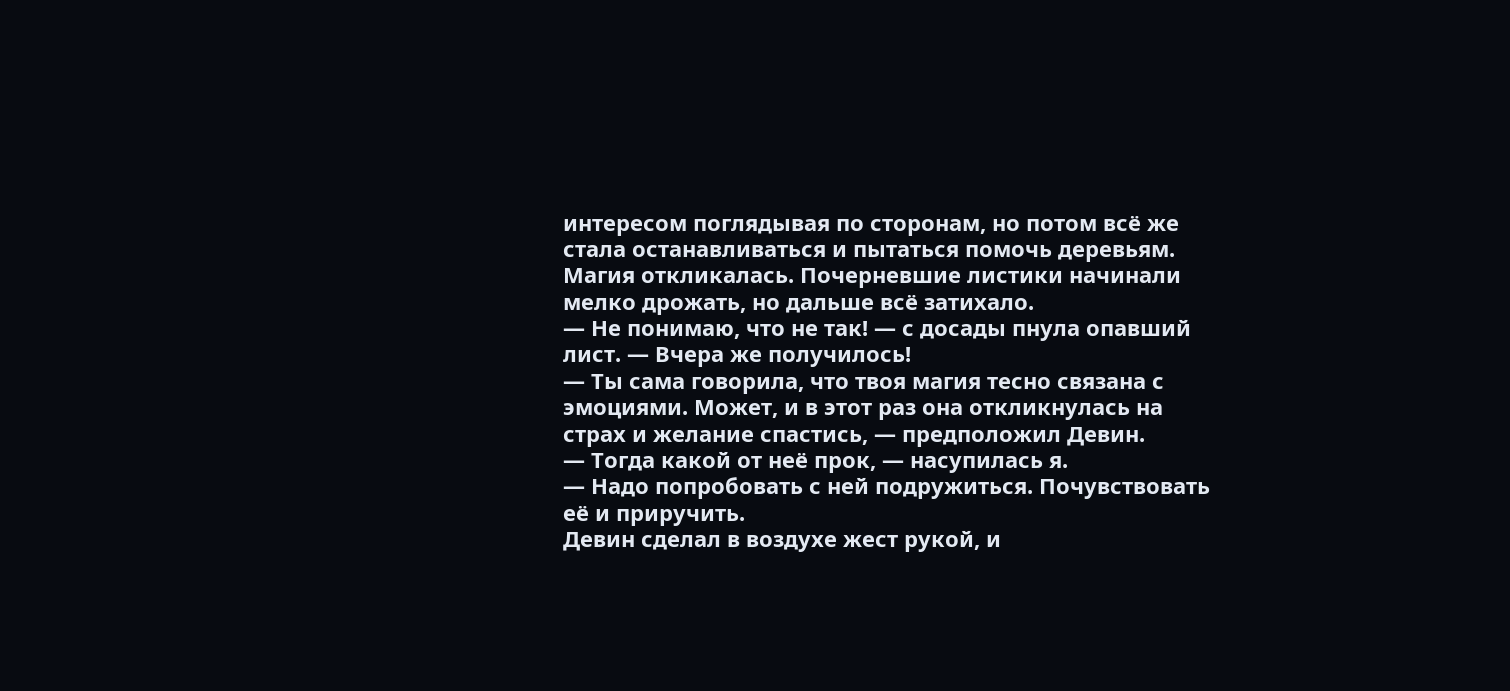интересом поглядывая по сторонам, но потом всё же стала останавливаться и пытаться помочь деревьям. Магия откликалась. Почерневшие листики начинали мелко дрожать, но дальше всё затихало.
— Не понимаю, что не так! — с досады пнула опавший лист. — Вчера же получилось!
— Ты сама говорила, что твоя магия тесно связана с эмоциями. Может, и в этот раз она откликнулась на страх и желание спастись, — предположил Девин.
— Тогда какой от неё прок, — насупилась я.
— Надо попробовать с ней подружиться. Почувствовать её и приручить.
Девин сделал в воздухе жест рукой, и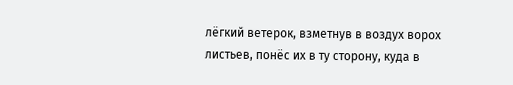лёгкий ветерок, взметнув в воздух ворох листьев, понёс их в ту сторону, куда в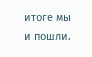итоге мы и пошли.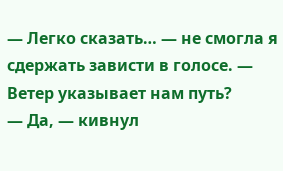— Легко сказать… — не смогла я сдержать зависти в голосе. — Ветер указывает нам путь?
— Да, — кивнул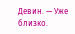Девин. — Уже близко.